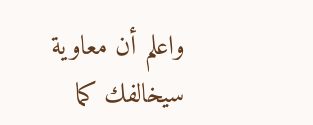واعلم أن معاوية سيخالفك كما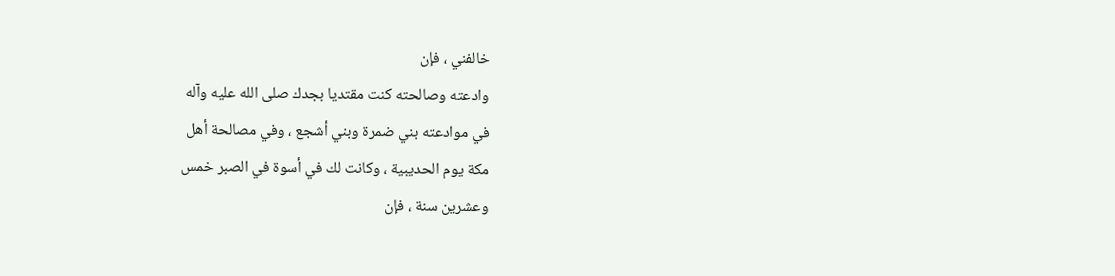خالفني ، فإن
وادعته وصالحته كنت مقتديا بجدك صلى الله عليه وآله
في موادعته بني ضمرة وبني أشجع ، وفي مصالحة أهل
مكة يوم الحديبية ، وكانت لك في أسوة في الصبر خمس
وعشرين سنة ، فإن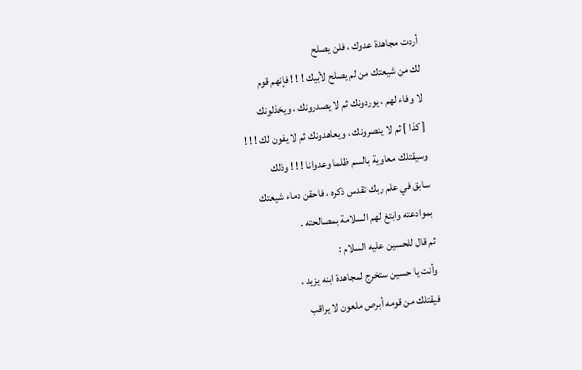أردت مجاهدة عدوك ، فلن يصلح
لك من شيعتك من لم يصلح لأبيك ! ! ! فإنهم قوم
لا وفاء لهم ، يوردونك ثم لا يصدرونك ، ويخذلونك
[ كذا ] ثم لا ينصرونك ، ويعاهدونك ثم لا يفون لك ! ! !
وسيقتلك معاوية بالسم ظلما وعدوانا ! ! ! وذلك
سابق في علم ربك تقدس ذكره ، فاحقن دماء شيعتك
بموادعته وابتغ لهم السلامة بمصالحته .
ثم قال للحسين عليه السلام :
وأنت يا حسين ستخرج لمجاهدة ابنه يزيد ،
فيقتلك من قومه أبرص ملعون لا يراقب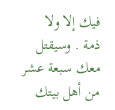فيك إلا ولا
ذمة . وسيقتل معك سبعة عشر من أهل بيتك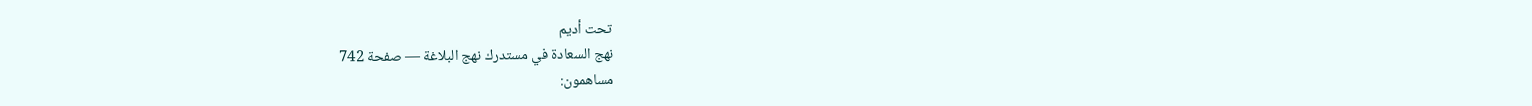تحت أديم
نهج السعادة في مستدرك نهج البلاغة — صفحة 742
مساهمون: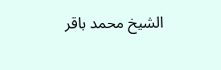الشيخ محمد باقر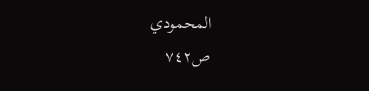المحمودي
ص٧٤٢